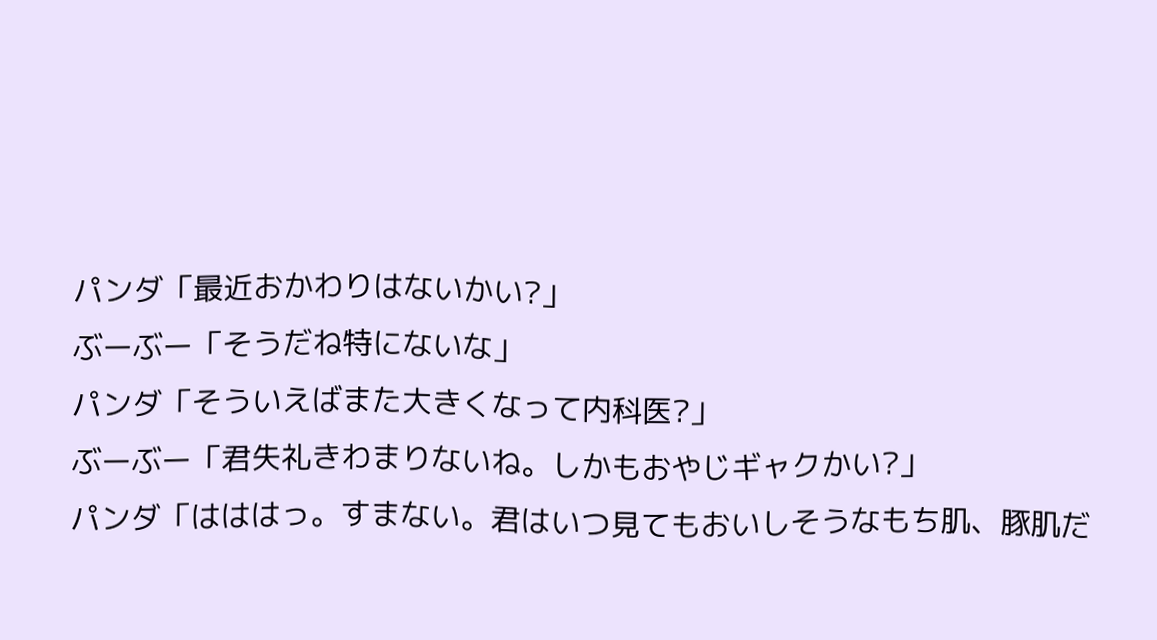パンダ「最近おかわりはないかい?」
ぶーぶー「そうだね特にないな」
パンダ「そういえばまた大きくなって内科医?」
ぶーぶー「君失礼きわまりないね。しかもおやじギャクかい?」
パンダ「はははっ。すまない。君はいつ見てもおいしそうなもち肌、豚肌だ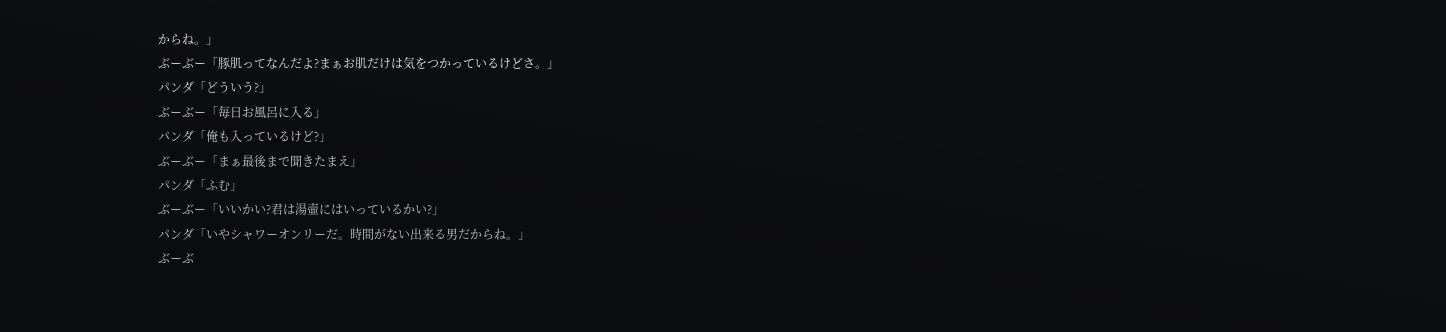からね。」
ぶーぶー「豚肌ってなんだよ?まぁお肌だけは気をつかっているけどさ。」
パンダ「どういう?」
ぶーぶー「毎日お風呂に入る」
パンダ「俺も入っているけど?」
ぶーぶー「まぁ最後まで聞きたまえ」
パンダ「ふむ」
ぶーぶー「いいかい?君は湯壷にはいっているかい?」
パンダ「いやシャワーオンリーだ。時間がない出来る男だからね。」
ぶーぶ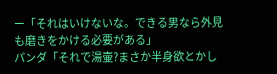ー「それはいけないな。できる男なら外見も磨きをかける必要がある」
パンダ「それで湯壷?まさか半身欲とかし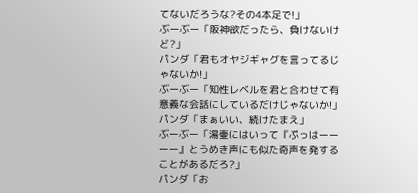てないだろうな?その4本足で!」
ぶーぶー「阪神欲だったら、負けないけど?」
パンダ「君もオヤジギャグを言ってるじゃないか!」
ぶーぶー「知性レベルを君と合わせて有意義な会話にしているだけじゃないか!」
パンダ「まぁいい、続けたまえ」
ぶーぶー「湯壷にはいって『ぷっはーーーー』とうめき声にも似た奇声を発することがあるだろ?」
パンダ「お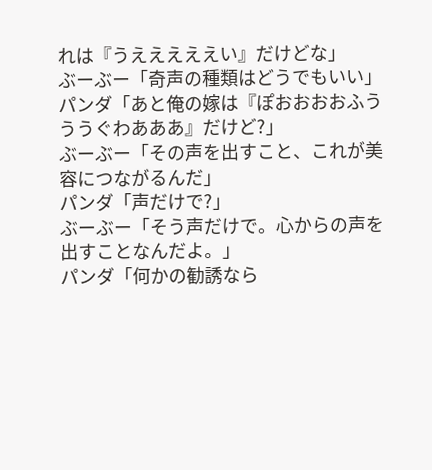れは『うえええええい』だけどな」
ぶーぶー「奇声の種類はどうでもいい」
パンダ「あと俺の嫁は『ぽおおおおふうううぐわあああ』だけど?」
ぶーぶー「その声を出すこと、これが美容につながるんだ」
パンダ「声だけで?」
ぶーぶー「そう声だけで。心からの声を出すことなんだよ。」
パンダ「何かの勧誘なら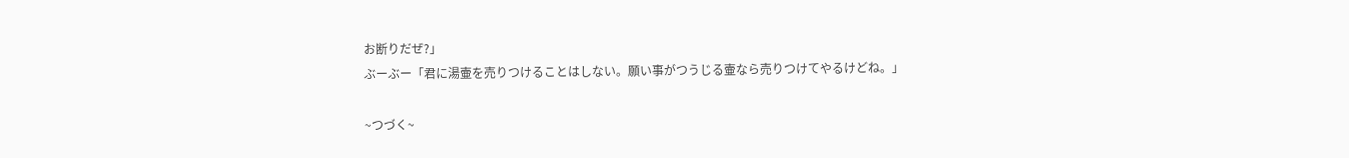お断りだぜ?」
ぶーぶー「君に湯壷を売りつけることはしない。願い事がつうじる壷なら売りつけてやるけどね。」

~つづく~